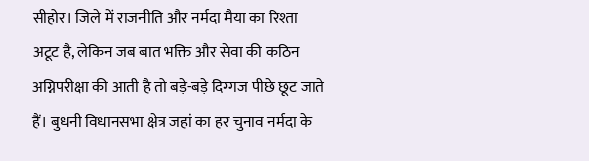सीहोर। जिले में राजनीति और नर्मदा मैया का रिश्ता अटूट है, लेकिन जब बात भक्ति और सेवा की कठिन अग्निपरीक्षा की आती है तो बड़े-बड़े दिग्गज पीछे छूट जाते हैं। बुधनी विधानसभा क्षेत्र जहां का हर चुनाव नर्मदा के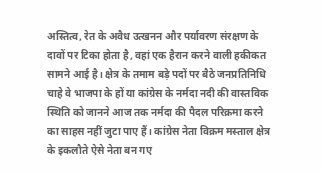अस्तित्व, रेत के अवैध उत्खनन और पर्यावरण संरक्षण के दावों पर टिका होता है, वहां एक हैरान करने वाली हकीकत सामने आई है। क्षेत्र के तमाम बड़े पदों पर बैठे जनप्रतिनिधि चाहे वे भाजपा के हों या कांग्रेस के नर्मदा नदी की वास्तविक स्थिति को जानने आज तक नर्मदा की पैदल परिक्रमा करने का साहस नहीं जुटा पाए हैं। कांग्रेस नेता विक्रम मस्ताल क्षेत्र के इकलौते ऐसे नेता बन गए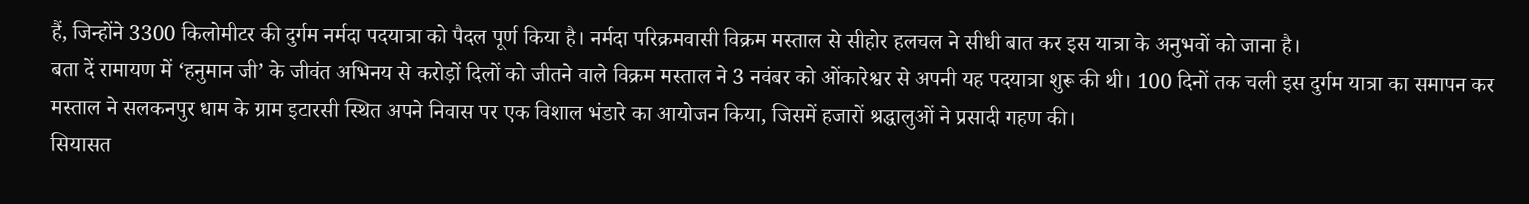हैं, जिन्होंने 3300 किलोमीटर की दुर्गम नर्मदा पदयात्रा को पैदल पूर्ण किया है। नर्मदा परिक्रमवासी विक्रम मस्ताल से सीहोर हलचल ने सीधी बात कर इस यात्रा के अनुभवों को जाना है।
बता दें रामायण में ‘हनुमान जी’ के जीवंत अभिनय से करोड़ों दिलों को जीतने वाले विक्रम मस्ताल ने 3 नवंबर को ओंकारेश्वर से अपनी यह पदयात्रा शुरू की थी। 100 दिनों तक चली इस दुर्गम यात्रा का समापन कर मस्ताल ने सलकनपुर धाम के ग्राम इटारसी स्थित अपने निवास पर एक विशाल भंडारे का आयोजन किया, जिसमें हजारों श्रद्धालुओं ने प्रसादी गहण की।
सियासत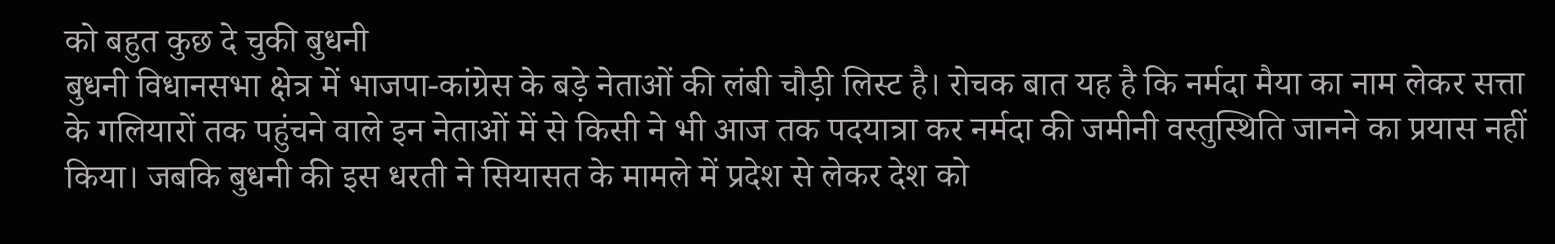को बहुत कुछ दे चुकी बुधनी
बुधनी विधानसभा क्षेत्र में भाजपा-कांग्रेस के बड़े नेताओं की लंबी चौड़ी लिस्ट है। रोचक बात यह है कि नर्मदा मैया का नाम लेकर सत्ता के गलियारों तक पहुंचने वाले इन नेताओं में से किसी ने भी आज तक पदयात्रा कर नर्मदा की जमीनी वस्तुस्थिति जानने का प्रयास नहीं किया। जबकि बुधनी की इस धरती ने सियासत के मामले में प्रदेश से लेकर देश को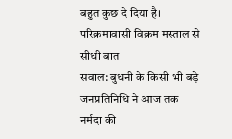बहुत कुछ दे दिया है।
परिक्रमावासी विक्रम मस्ताल से सीधी बात
सवाल: बुधनी के किसी भी बड़े जनप्रतिनिधि ने आज तक नर्मदा की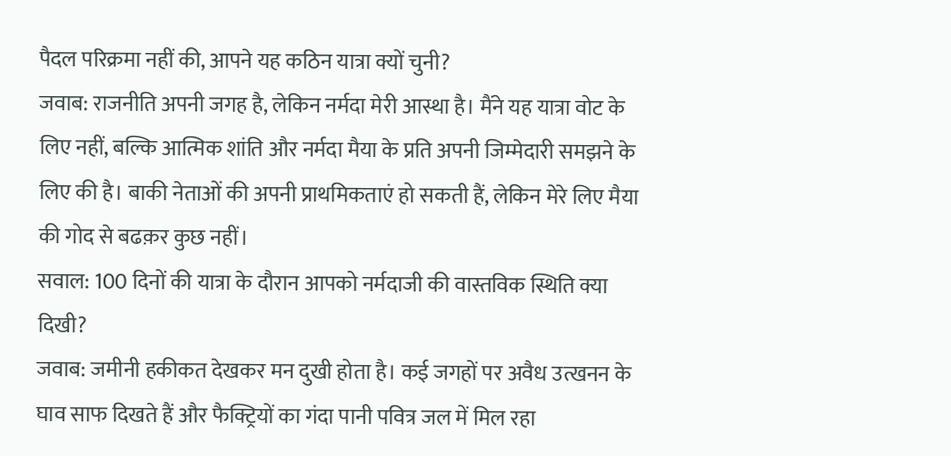पैदल परिक्रमा नहीं की, आपने यह कठिन यात्रा क्यों चुनी?
जवाब: राजनीति अपनी जगह है, लेकिन नर्मदा मेरी आस्था है। मैंने यह यात्रा वोट के लिए नहीं, बल्कि आत्मिक शांति और नर्मदा मैया के प्रति अपनी जिम्मेदारी समझने के लिए की है। बाकी नेताओं की अपनी प्राथमिकताएं हो सकती हैं, लेकिन मेरे लिए मैया की गोद से बढक़र कुछ नहीं।
सवाल: 100 दिनों की यात्रा के दौरान आपको नर्मदाजी की वास्तविक स्थिति क्या दिखी?
जवाब: जमीनी हकीकत देखकर मन दुखी होता है। कई जगहों पर अवैध उत्खनन के घाव साफ दिखते हैं और फैक्ट्रियों का गंदा पानी पवित्र जल में मिल रहा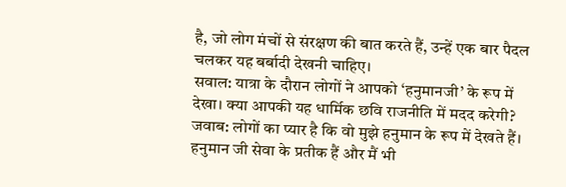है, जो लोग मंचों से संरक्षण की बात करते हैं, उन्हें एक बार पैदल चलकर यह बर्बादी देखनी चाहिए।
सवाल: यात्रा के दौरान लोगों ने आपको ‘हनुमानजी’ के रूप में देखा। क्या आपकी यह धार्मिक छवि राजनीति में मदद करेगी?
जवाब: लोगों का प्यार है कि वो मुझे हनुमान के रूप में देखते हैं। हनुमान जी सेवा के प्रतीक हैं और मैं भी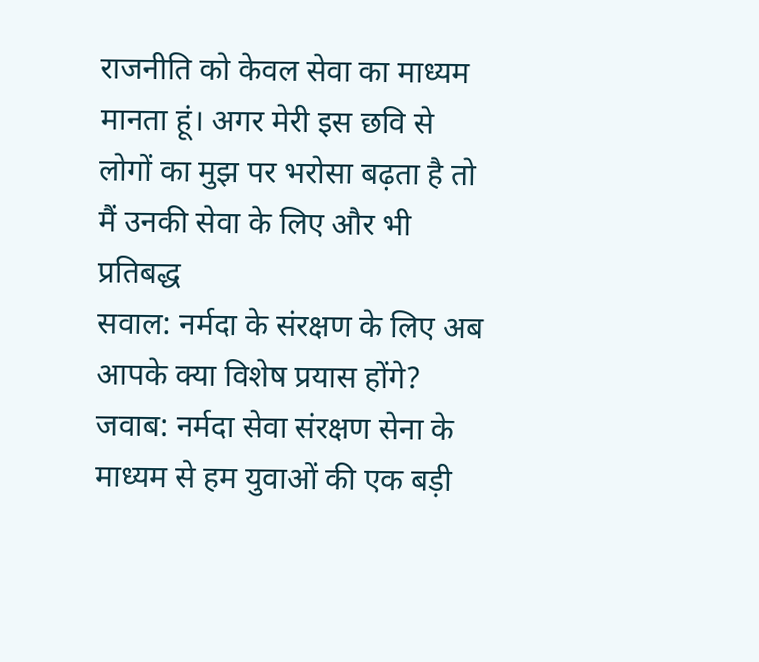राजनीति को केवल सेवा का माध्यम मानता हूं। अगर मेरी इस छवि से लोगों का मुझ पर भरोसा बढ़ता है तो मैं उनकी सेवा के लिए और भी प्रतिबद्ध
सवाल: नर्मदा के संरक्षण के लिए अब आपके क्या विशेष प्रयास होंगे?
जवाब: नर्मदा सेवा संरक्षण सेना के माध्यम से हम युवाओं की एक बड़ी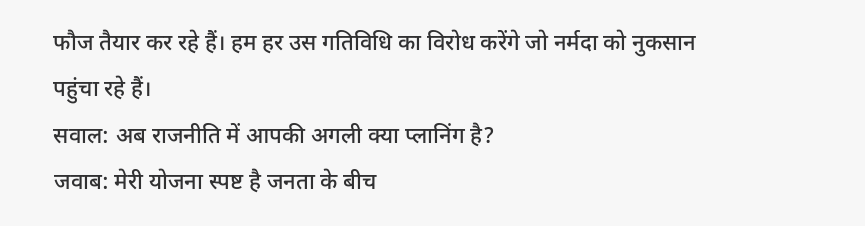फौज तैयार कर रहे हैं। हम हर उस गतिविधि का विरोध करेंगे जो नर्मदा को नुकसान पहुंचा रहे हैं।
सवाल: अब राजनीति में आपकी अगली क्या प्लानिंग है?
जवाब: मेरी योजना स्पष्ट है जनता के बीच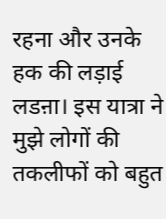रहना और उनके हक की लड़ाई लडऩा। इस यात्रा ने मुझे लोगों की तकलीफों को बहुत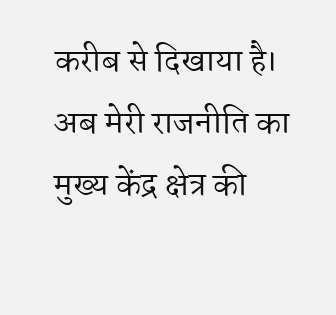करीब से दिखाया है। अब मेरी राजनीति का मुख्य केंद्र क्षेत्र की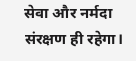सेवा और नर्मदा संरक्षण ही रहेगा।